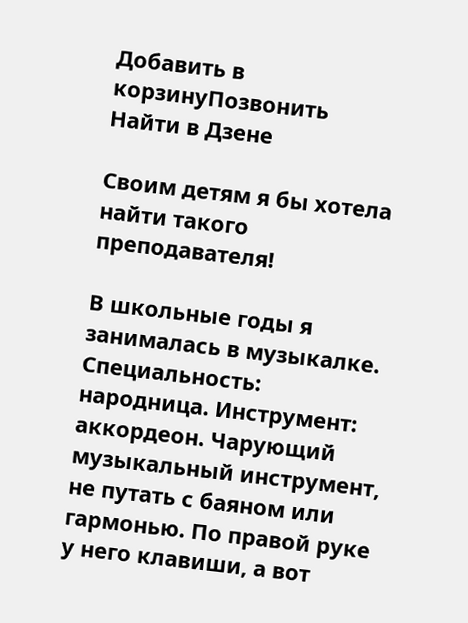Добавить в корзинуПозвонить
Найти в Дзене

Своим детям я бы хотела найти такого преподавателя!

В школьные годы я занималась в музыкалке. Специальность: народница. Инструмент: аккордеон. Чарующий музыкальный инструмент, не путать с баяном или гармонью. По правой руке у него клавиши, а вот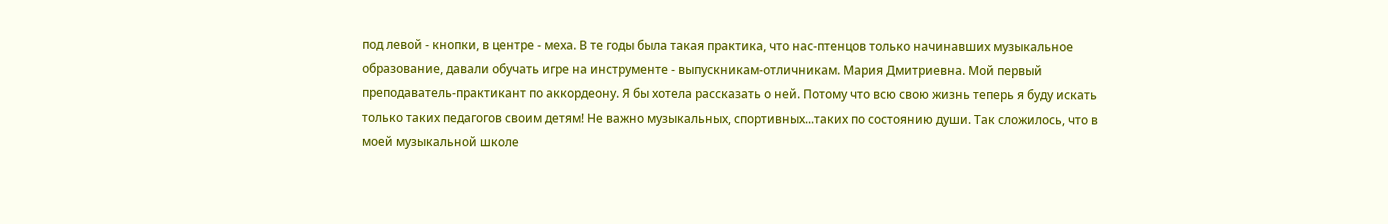под левой - кнопки, в центре - меха. В те годы была такая практика, что нас-птенцов только начинавших музыкальное образование, давали обучать игре на инструменте - выпускникам-отличникам. Мария Дмитриевна. Мой первый преподаватель-практикант по аккордеону. Я бы хотела рассказать о ней. Потому что всю свою жизнь теперь я буду искать только таких педагогов своим детям! Не важно музыкальных, спортивных...таких по состоянию души. Так сложилось, что в моей музыкальной школе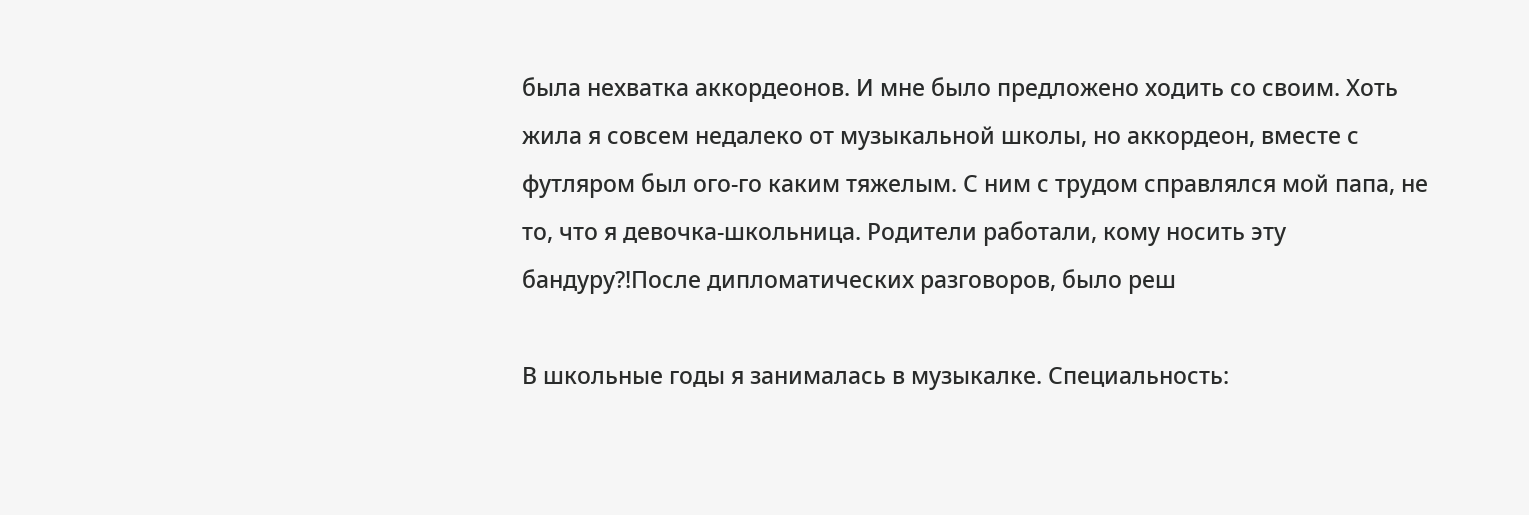была нехватка аккордеонов. И мне было предложено ходить со своим. Хоть жила я совсем недалеко от музыкальной школы, но аккордеон, вместе с футляром был ого-го каким тяжелым. С ним с трудом справлялся мой папа, не то, что я девочка-школьница. Родители работали, кому носить эту бандуру?!После дипломатических разговоров, было реш

В школьные годы я занималась в музыкалке. Специальность: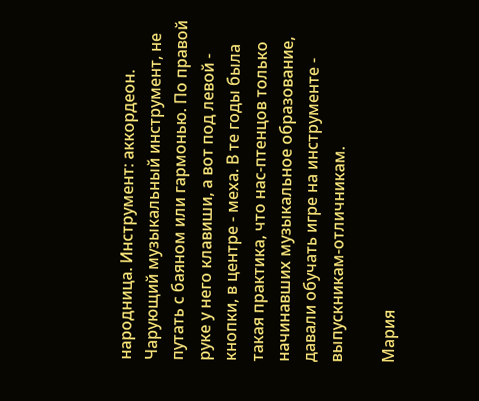народница. Инструмент: аккордеон. Чарующий музыкальный инструмент, не путать с баяном или гармонью. По правой руке у него клавиши, а вот под левой - кнопки, в центре - меха. В те годы была такая практика, что нас-птенцов только начинавших музыкальное образование, давали обучать игре на инструменте - выпускникам-отличникам.

Мария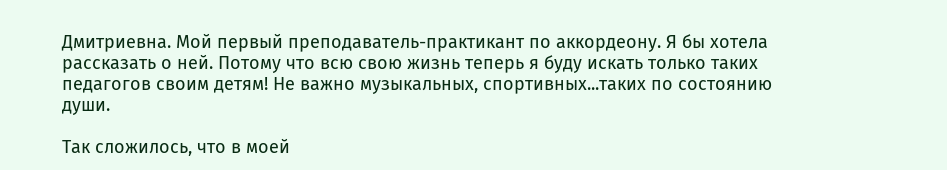Дмитриевна. Мой первый преподаватель-практикант по аккордеону. Я бы хотела рассказать о ней. Потому что всю свою жизнь теперь я буду искать только таких педагогов своим детям! Не важно музыкальных, спортивных...таких по состоянию души.

Так сложилось, что в моей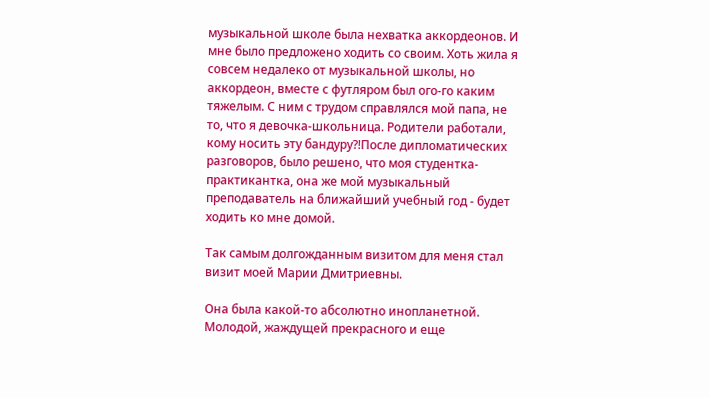музыкальной школе была нехватка аккордеонов. И мне было предложено ходить со своим. Хоть жила я совсем недалеко от музыкальной школы, но аккордеон, вместе с футляром был ого-го каким тяжелым. С ним с трудом справлялся мой папа, не то, что я девочка-школьница. Родители работали, кому носить эту бандуру?!После дипломатических разговоров, было решено, что моя студентка-практикантка, она же мой музыкальный преподаватель на ближайший учебный год - будет ходить ко мне домой.

Так самым долгожданным визитом для меня стал визит моей Марии Дмитриевны.

Она была какой-то абсолютно инопланетной. Молодой, жаждущей прекрасного и еще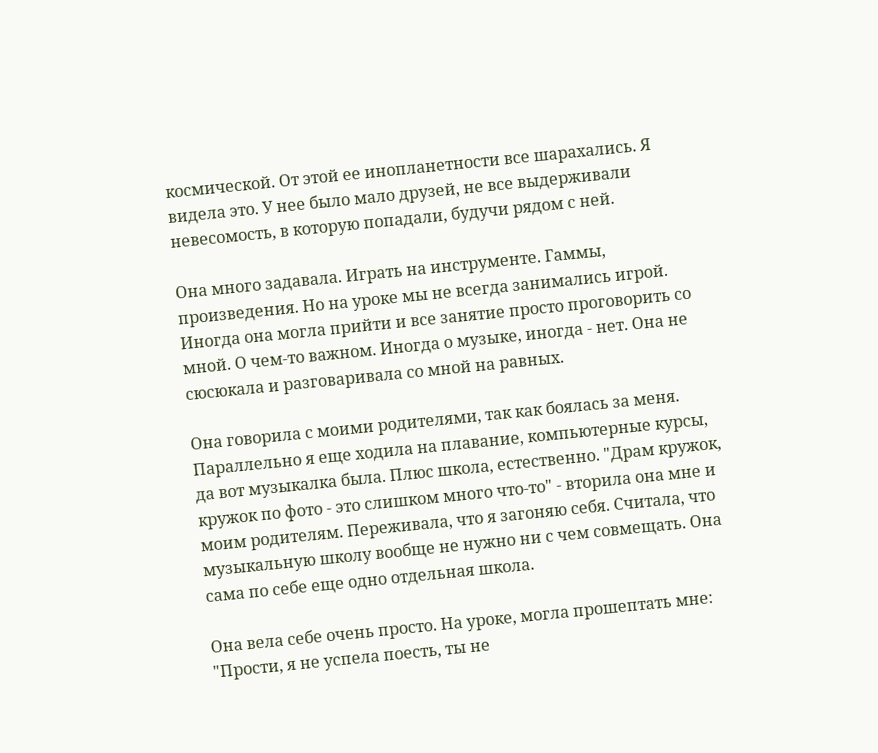космической. От этой ее инопланетности все шарахались. Я видела это. У нее было мало друзей, не все выдерживали невесомость, в которую попадали, будучи рядом с ней.

Она много задавала. Играть на инструменте. Гаммы, произведения. Но на уроке мы не всегда занимались игрой. Иногда она могла прийти и все занятие просто проговорить со мной. О чем-то важном. Иногда о музыке, иногда - нет. Она не сюсюкала и разговаривала со мной на равных.

Она говорила с моими родителями, так как боялась за меня. Параллельно я еще ходила на плавание, компьютерные курсы, да вот музыкалка была. Плюс школа, естественно. "Драм кружок, кружок по фото - это слишком много что-то" - вторила она мне и моим родителям. Переживала, что я загоняю себя. Считала, что музыкальную школу вообще не нужно ни с чем совмещать. Она сама по себе еще одно отдельная школа.

Она вела себе очень просто. На уроке, могла прошептать мне: "Прости, я не успела поесть, ты не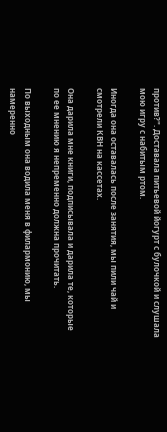против?". Доставала питьевой йогурт с булочкой и слушала мою игру с набитым ртом.

Иногда она оставалась после занятия, мы пили чай и смотрели КВН на кассетах.

Она дарила мне книги, подписывала и дарила те, которые по ее мнению я непременно должна прочитать.

По выходным она водила меня в филармонию, мы намеренно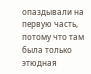опаздывали на первую часть, потому что там была только этюдная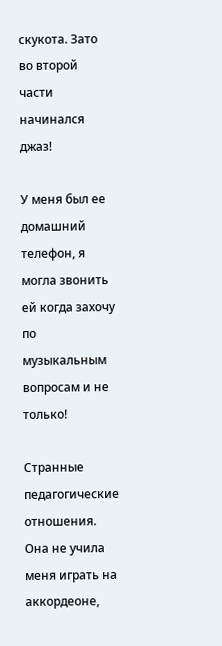скукота. Зато во второй части начинался джаз!

У меня был ее домашний телефон, я могла звонить ей когда захочу по музыкальным вопросам и не только!

Странные педагогические отношения. Она не учила меня играть на аккордеоне,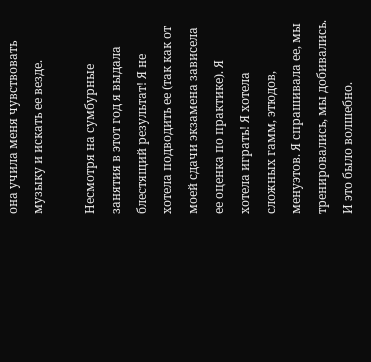она учила меня чувствовать музыку и искать ее везде.

Несмотря на сумбурные занятия в этот год я выдала блестящий результат! Я не хотела подводить ее (так как от моей сдачи экзамена зависела ее оценка по практике). Я хотела играть! Я хотела сложных гамм, этюдов, менуэтов. Я спрашивала ее, мы тренировались, мы добивались. И это было волшебно.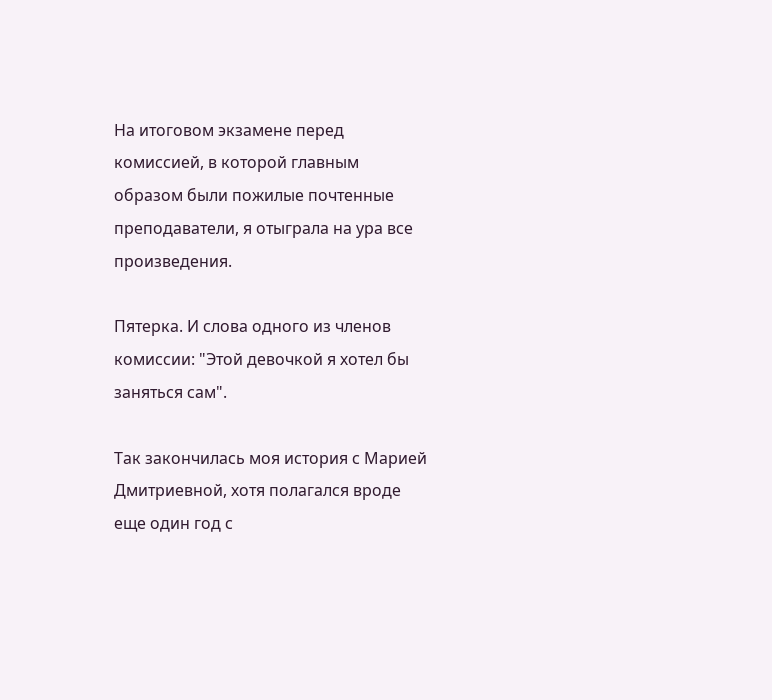На итоговом экзамене перед комиссией, в которой главным образом были пожилые почтенные преподаватели, я отыграла на ура все произведения.

Пятерка. И слова одного из членов комиссии: "Этой девочкой я хотел бы заняться сам".

Так закончилась моя история с Марией Дмитриевной, хотя полагался вроде еще один год с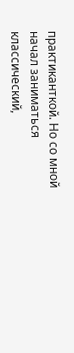практиканткой. Но со мной начал заниматься классический,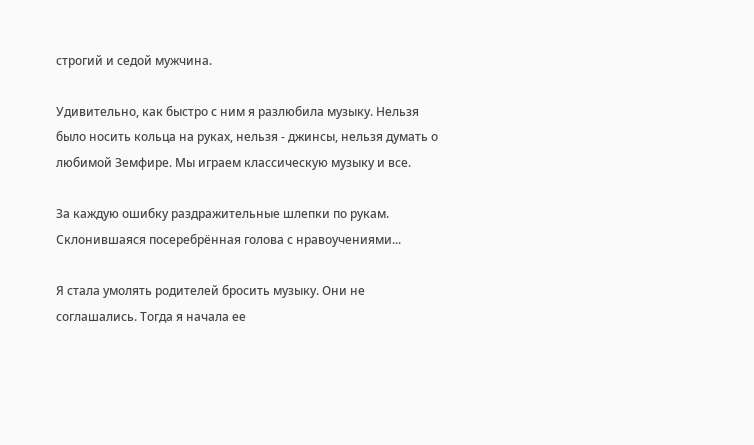строгий и седой мужчина.

Удивительно, как быстро с ним я разлюбила музыку. Нельзя было носить кольца на руках, нельзя - джинсы, нельзя думать о любимой Земфире. Мы играем классическую музыку и все.

За каждую ошибку раздражительные шлепки по рукам. Склонившаяся посеребрённая голова с нравоучениями...

Я стала умолять родителей бросить музыку. Они не соглашались. Тогда я начала ее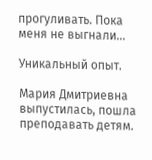прогуливать. Пока меня не выгнали...

Уникальный опыт.

Мария Дмитриевна выпустилась, пошла преподавать детям.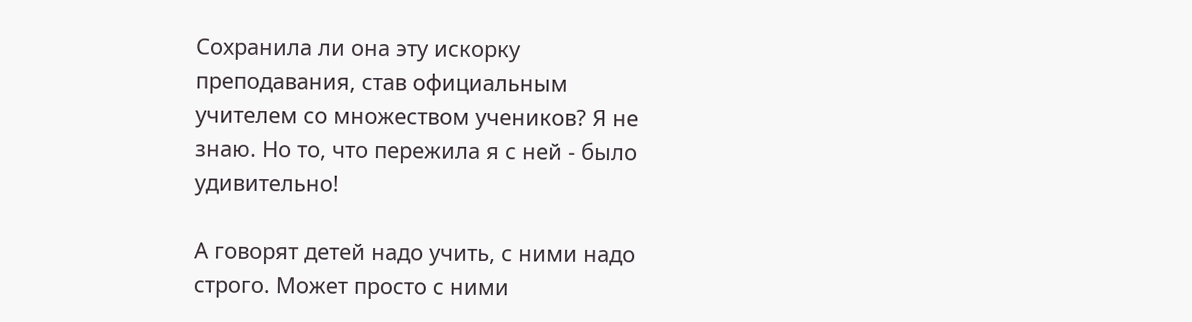Сохранила ли она эту искорку преподавания, став официальным учителем со множеством учеников? Я не знаю. Но то, что пережила я с ней - было удивительно!

А говорят детей надо учить, с ними надо строго. Может просто с ними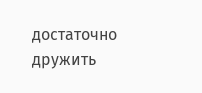достаточно дружить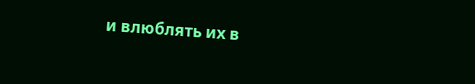и влюблять их в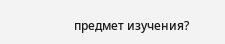предмет изучения?